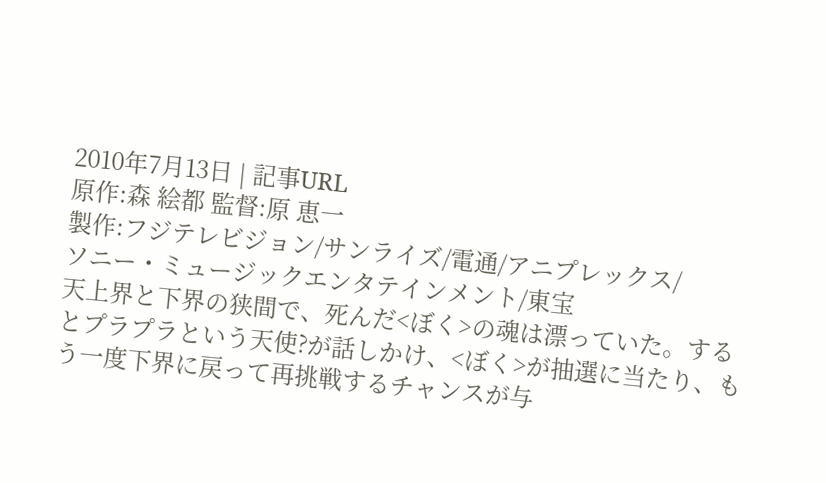2010年7月13日 | 記事URL
原作:森 絵都 監督:原 恵一
製作:フジテレビジョン/サンライズ/電通/アニプレックス/
ソニー・ミュージックエンタテインメント/東宝
天上界と下界の狭間で、死んだ<ぼく>の魂は漂っていた。するとプラプラという天使?が話しかけ、<ぼく>が抽選に当たり、もう一度下界に戻って再挑戦するチャンスが与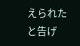えられたと告げ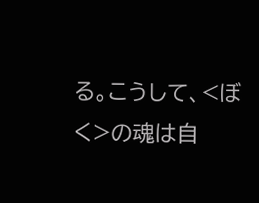る。こうして、<ぼく>の魂は自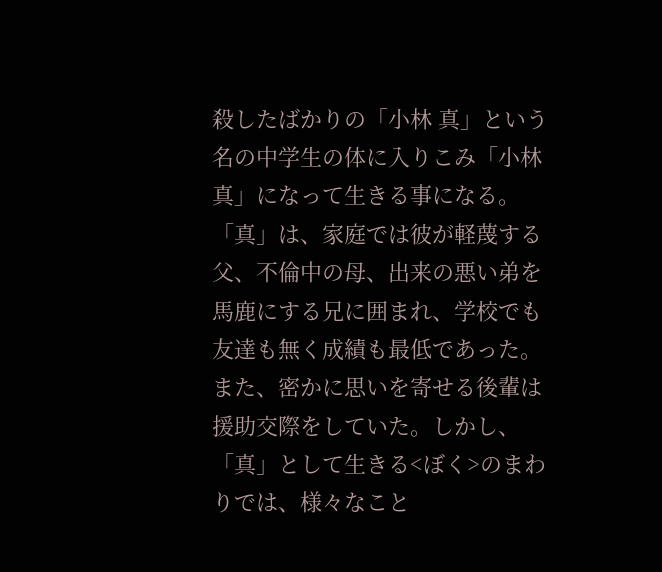殺したばかりの「小林 真」という名の中学生の体に入りこみ「小林 真」になって生きる事になる。「真」は、家庭では彼が軽蔑する父、不倫中の母、出来の悪い弟を馬鹿にする兄に囲まれ、学校でも友達も無く成績も最低であった。また、密かに思いを寄せる後輩は援助交際をしていた。しかし、「真」として生きる<ぼく>のまわりでは、様々なこと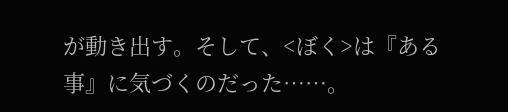が動き出す。そして、<ぼく>は『ある事』に気づくのだった……。